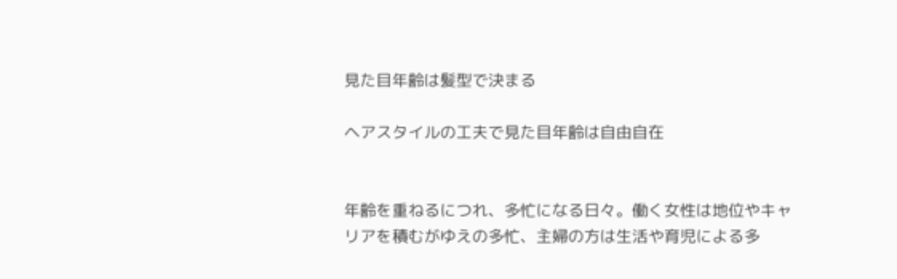見た目年齢は髪型で決まる

ヘアスタイルの工夫で見た目年齢は自由自在


年齢を重ねるにつれ、多忙になる日々。働く女性は地位やキャリアを積むがゆえの多忙、主婦の方は生活や育児による多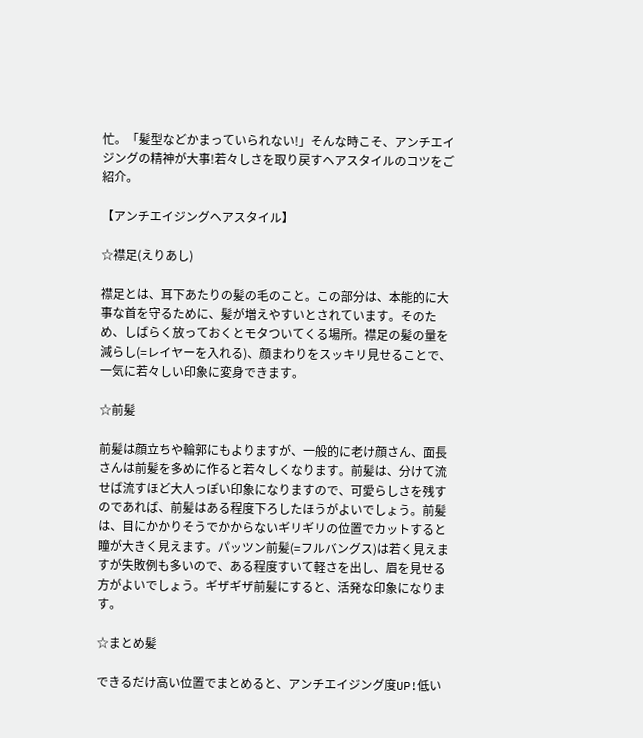忙。「髪型などかまっていられない!」そんな時こそ、アンチエイジングの精神が大事!若々しさを取り戻すヘアスタイルのコツをご紹介。

【アンチエイジングヘアスタイル】

☆襟足(えりあし)

襟足とは、耳下あたりの髪の毛のこと。この部分は、本能的に大事な首を守るために、髪が増えやすいとされています。そのため、しばらく放っておくとモタついてくる場所。襟足の髪の量を減らし(=レイヤーを入れる)、顔まわりをスッキリ見せることで、一気に若々しい印象に変身できます。

☆前髪

前髪は顔立ちや輪郭にもよりますが、一般的に老け顔さん、面長さんは前髪を多めに作ると若々しくなります。前髪は、分けて流せば流すほど大人っぽい印象になりますので、可愛らしさを残すのであれば、前髪はある程度下ろしたほうがよいでしょう。前髪は、目にかかりそうでかからないギリギリの位置でカットすると瞳が大きく見えます。パッツン前髪(=フルバングス)は若く見えますが失敗例も多いので、ある程度すいて軽さを出し、眉を見せる方がよいでしょう。ギザギザ前髪にすると、活発な印象になります。

☆まとめ髪

できるだけ高い位置でまとめると、アンチエイジング度UP!低い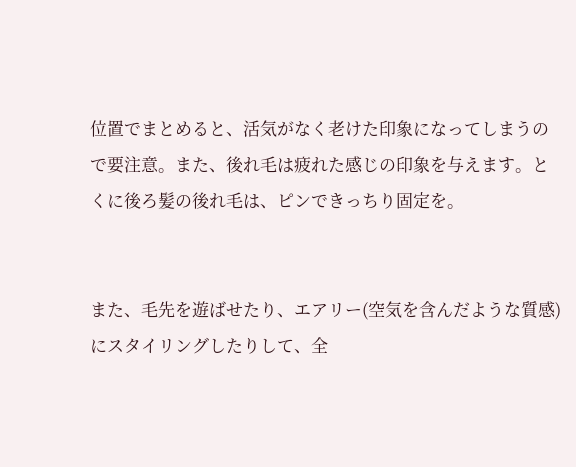位置でまとめると、活気がなく老けた印象になってしまうので要注意。また、後れ毛は疲れた感じの印象を与えます。とくに後ろ髪の後れ毛は、ピンできっちり固定を。


また、毛先を遊ばせたり、エアリー(空気を含んだような質感)にスタイリングしたりして、全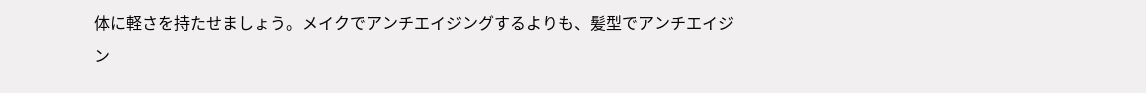体に軽さを持たせましょう。メイクでアンチエイジングするよりも、髪型でアンチエイジン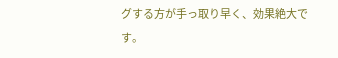グする方が手っ取り早く、効果絶大です。